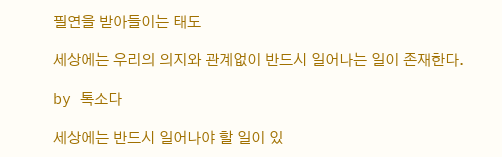필연을 받아들이는 태도

세상에는 우리의 의지와 관계없이 반드시 일어나는 일이 존재한다.

by 톡소다

세상에는 반드시 일어나야 할 일이 있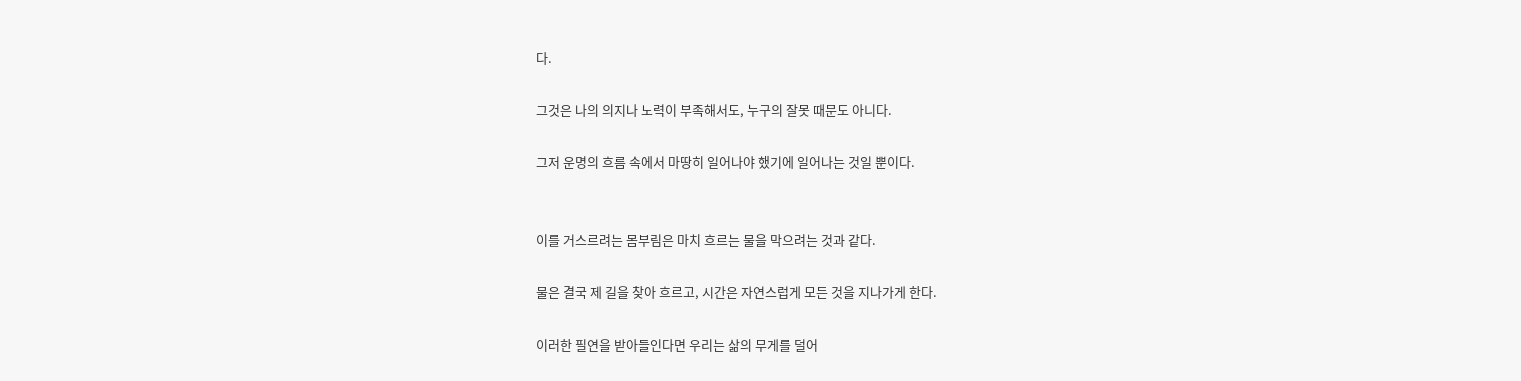다.

그것은 나의 의지나 노력이 부족해서도, 누구의 잘못 때문도 아니다.

그저 운명의 흐름 속에서 마땅히 일어나야 했기에 일어나는 것일 뿐이다.


이를 거스르려는 몸부림은 마치 흐르는 물을 막으려는 것과 같다.

물은 결국 제 길을 찾아 흐르고, 시간은 자연스럽게 모든 것을 지나가게 한다.

이러한 필연을 받아들인다면 우리는 삶의 무게를 덜어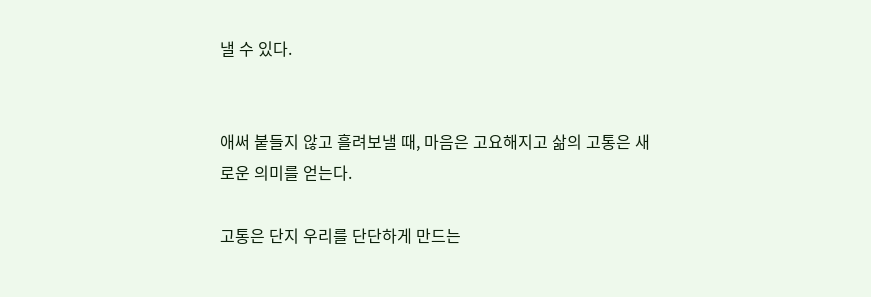낼 수 있다.


애써 붙들지 않고 흘려보낼 때, 마음은 고요해지고 삶의 고통은 새로운 의미를 얻는다.

고통은 단지 우리를 단단하게 만드는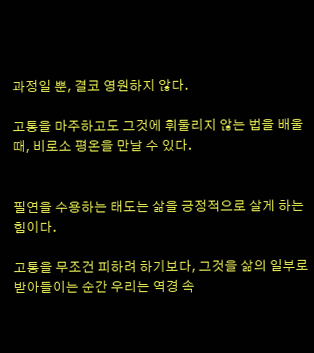과정일 뿐, 결코 영원하지 않다.

고통을 마주하고도 그것에 휘둘리지 않는 법을 배울 때, 비로소 평온을 만날 수 있다.


필연을 수용하는 태도는 삶을 긍정적으로 살게 하는 힘이다.

고통을 무조건 피하려 하기보다, 그것을 삶의 일부로 받아들이는 순간 우리는 역경 속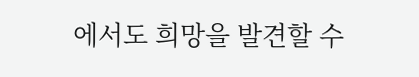에서도 희망을 발견할 수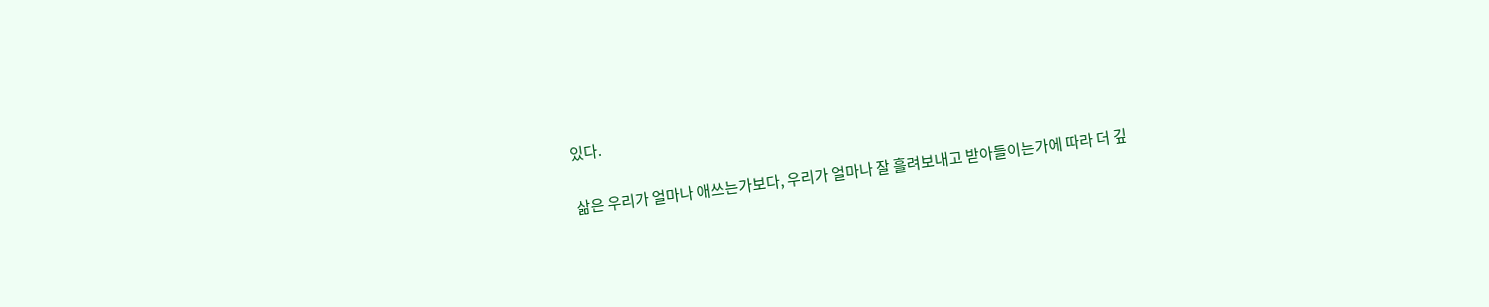있다.

삶은 우리가 얼마나 애쓰는가보다, 우리가 얼마나 잘 흘려보내고 받아들이는가에 따라 더 깊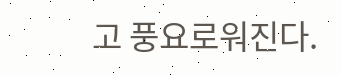고 풍요로워진다.